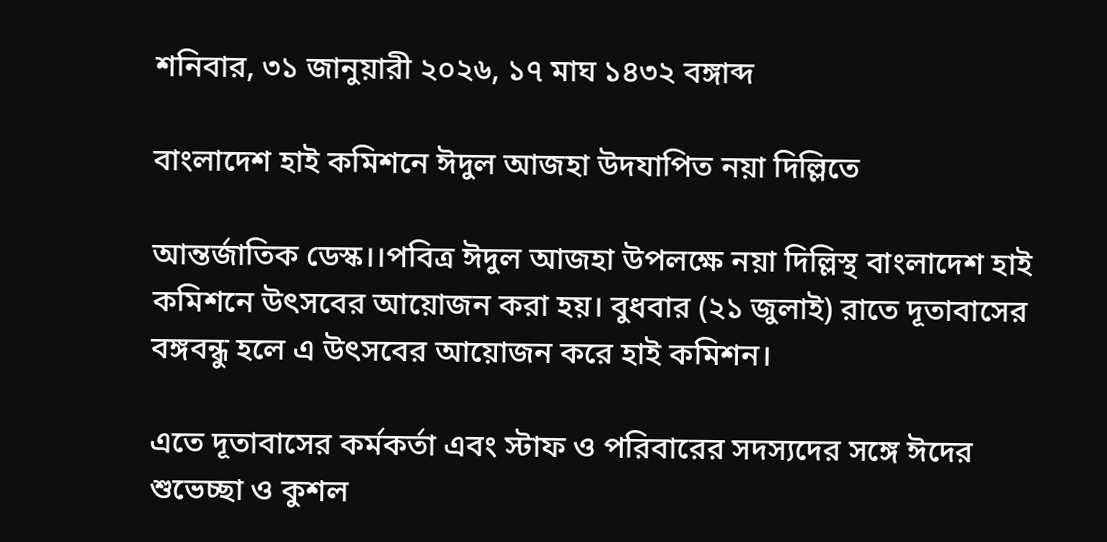শনিবার, ৩১ জানুয়ারী ২০২৬, ১৭ মাঘ ১৪৩২ বঙ্গাব্দ

বাংলাদেশ হাই কমিশনে ঈদুল আজহা উদযাপিত নয়া দিল্লিতে

আন্তর্জাতিক ডেস্ক।।পবিত্র ঈদুল আজহা উপলক্ষে নয়া দিল্লিস্থ বাংলাদেশ হাই কমিশনে উৎসবের আয়োজন করা হয়। বুধবার (২১ জুলাই) রাতে দূতাবাসের বঙ্গবন্ধু হলে এ উৎসবের আয়োজন করে হাই কমিশন।

এতে দূতাবাসের কর্মকর্তা এবং স্টাফ ও পরিবারের সদস্যদের সঙ্গে ঈদের শুভেচ্ছা ও কুশল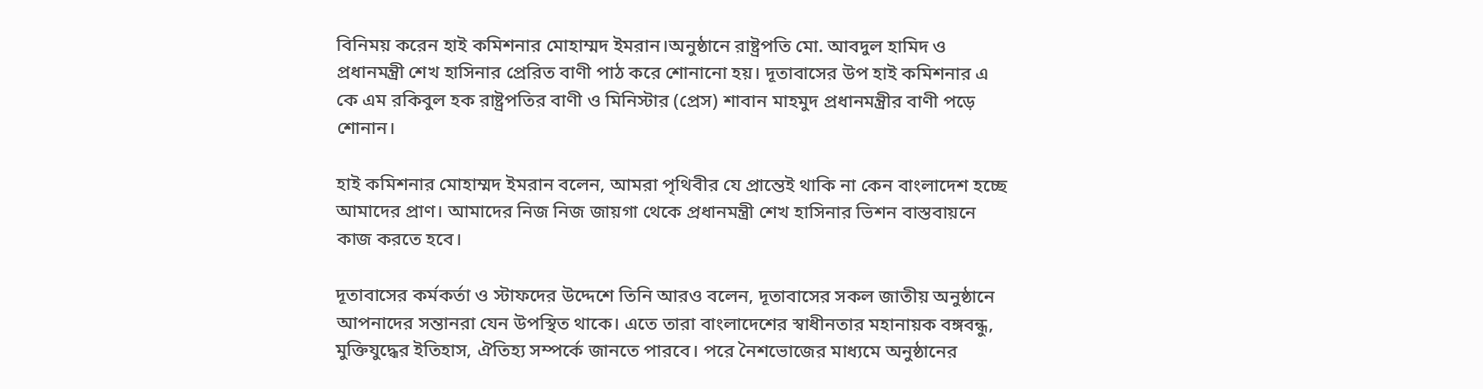বিনিময় করেন হাই কমিশনার মোহাম্মদ ইমরান।অনুষ্ঠানে রাষ্ট্রপতি মো. আবদুল হামিদ ও প্রধানমন্ত্রী শেখ হাসিনার প্রেরিত বাণী পাঠ করে শোনানো হয়। দূতাবাসের উপ হাই কমিশনার এ কে এম রকিবুল হক রাষ্ট্রপতির বাণী ও মিনিস্টার (প্রেস) শাবান মাহমুদ প্রধানমন্ত্রীর বাণী পড়ে শোনান।

হাই কমিশনার মোহাম্মদ ইমরান বলেন, আমরা পৃথিবীর যে প্রান্তেই থাকি না কেন বাংলাদেশ হচ্ছে আমাদের প্রাণ। আমাদের নিজ নিজ জায়গা থেকে প্রধানমন্ত্রী শেখ হাসিনার ভিশন বাস্তবায়নে কাজ করতে হবে।

দূতাবাসের কর্মকর্তা ও স্টাফদের উদ্দেশে তিনি আরও বলেন, দূতাবাসের সকল জাতীয় অনুষ্ঠানে আপনাদের সন্তানরা যেন উপস্থিত থাকে। এতে তারা বাংলাদেশের স্বাধীনতার মহানায়ক বঙ্গবন্ধু, মুক্তিযুদ্ধের ইতিহাস, ঐতিহ্য সম্পর্কে জানতে পারবে। পরে নৈশভোজের মাধ্যমে অনুষ্ঠানের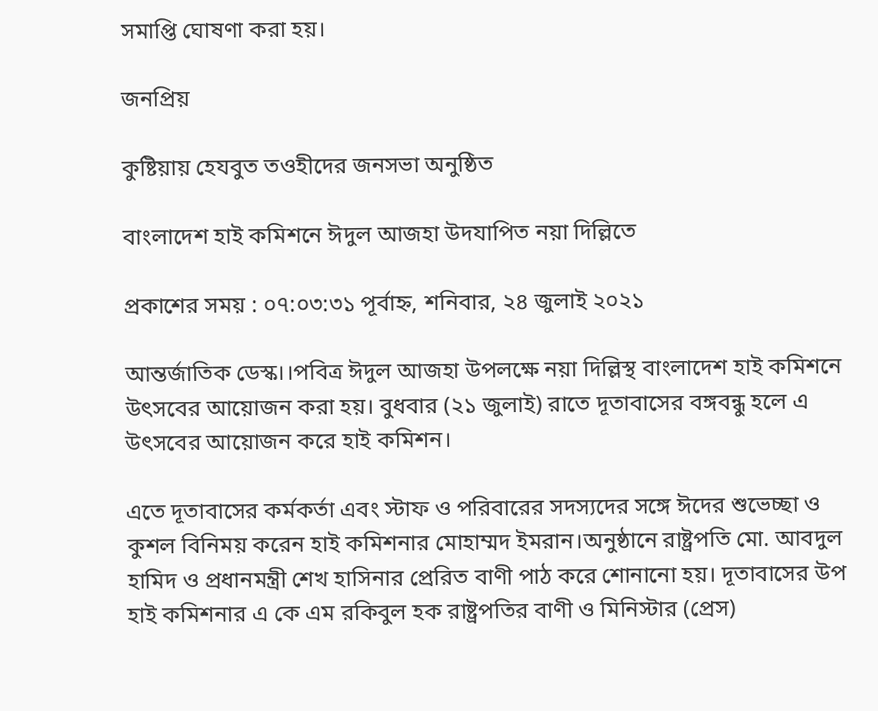সমাপ্তি ঘোষণা করা হয়।

জনপ্রিয়

কুষ্টিয়ায় হেযবুত তওহীদের জনসভা অনুষ্ঠিত

বাংলাদেশ হাই কমিশনে ঈদুল আজহা উদযাপিত নয়া দিল্লিতে

প্রকাশের সময় : ০৭:০৩:৩১ পূর্বাহ্ন, শনিবার, ২৪ জুলাই ২০২১

আন্তর্জাতিক ডেস্ক।।পবিত্র ঈদুল আজহা উপলক্ষে নয়া দিল্লিস্থ বাংলাদেশ হাই কমিশনে উৎসবের আয়োজন করা হয়। বুধবার (২১ জুলাই) রাতে দূতাবাসের বঙ্গবন্ধু হলে এ উৎসবের আয়োজন করে হাই কমিশন।

এতে দূতাবাসের কর্মকর্তা এবং স্টাফ ও পরিবারের সদস্যদের সঙ্গে ঈদের শুভেচ্ছা ও কুশল বিনিময় করেন হাই কমিশনার মোহাম্মদ ইমরান।অনুষ্ঠানে রাষ্ট্রপতি মো. আবদুল হামিদ ও প্রধানমন্ত্রী শেখ হাসিনার প্রেরিত বাণী পাঠ করে শোনানো হয়। দূতাবাসের উপ হাই কমিশনার এ কে এম রকিবুল হক রাষ্ট্রপতির বাণী ও মিনিস্টার (প্রেস)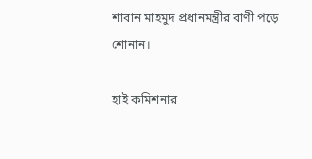শাবান মাহমুদ প্রধানমন্ত্রীর বাণী পড়ে শোনান।

হাই কমিশনার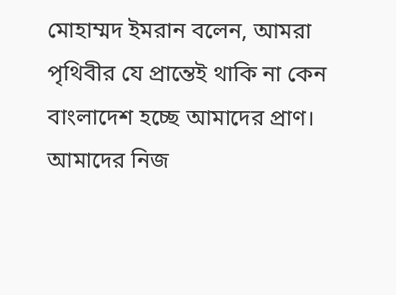মোহাম্মদ ইমরান বলেন, আমরা পৃথিবীর যে প্রান্তেই থাকি না কেন বাংলাদেশ হচ্ছে আমাদের প্রাণ। আমাদের নিজ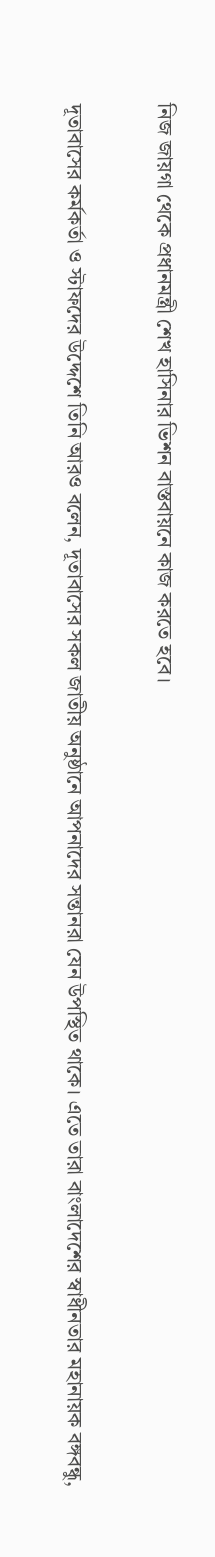নিজ জায়গা থেকে প্রধানমন্ত্রী শেখ হাসিনার ভিশন বাস্তবায়নে কাজ করতে হবে।

দূতাবাসের কর্মকর্তা ও স্টাফদের উদ্দেশে তিনি আরও বলেন, দূতাবাসের সকল জাতীয় অনুষ্ঠানে আপনাদের সন্তানরা যেন উপস্থিত থাকে। এতে তারা বাংলাদেশের স্বাধীনতার মহানায়ক বঙ্গবন্ধু,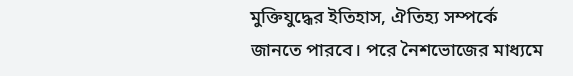মুক্তিযুদ্ধের ইতিহাস, ঐতিহ্য সম্পর্কে জানতে পারবে। পরে নৈশভোজের মাধ্যমে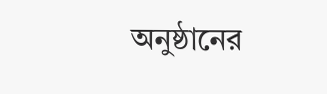অনুষ্ঠানের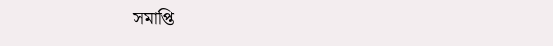সমাপ্তি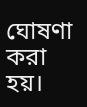ঘোষণা করা হয়।